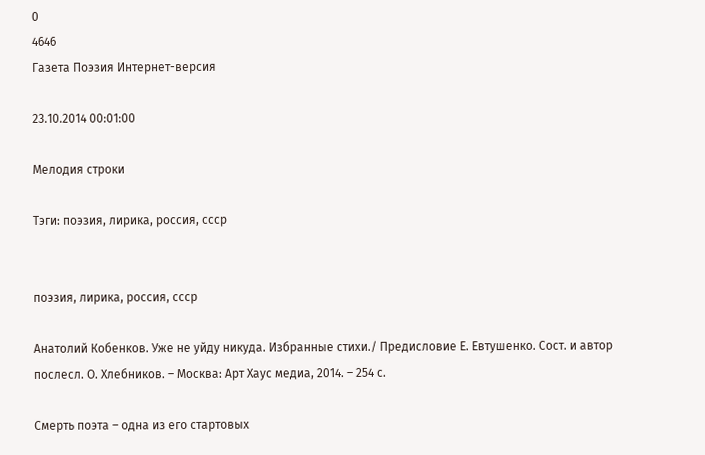0
4646
Газета Поэзия Интернет-версия

23.10.2014 00:01:00

Мелодия строки

Тэги: поэзия, лирика, россия, ссср


поэзия, лирика, россия, ссср

Анатолий Кобенков. Уже не уйду никуда. Избранные стихи./ Предисловие Е. Евтушенко. Сост. и автор послесл. О. Хлебников. – Москва: Арт Хаус медиа, 2014. – 254 с.

Смерть поэта – одна из его стартовых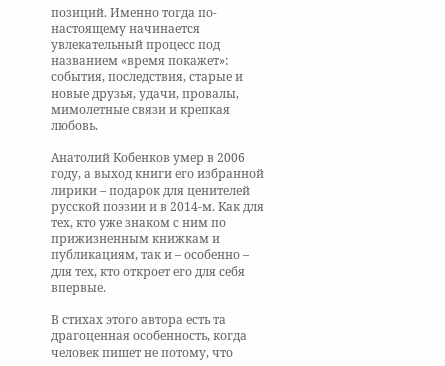позиций. Именно тогда по-настоящему начинается увлекательный процесс под названием «время покажет»: события, последствия, старые и новые друзья, удачи, провалы, мимолетные связи и крепкая любовь.

Анатолий Кобенков умер в 2006 году, а выход книги его избранной лирики – подарок для ценителей русской поэзии и в 2014-м. Как для тех, кто уже знаком с ним по прижизненным книжкам и публикациям, так и – особенно – для тех, кто откроет его для себя впервые.

В стихах этого автора есть та драгоценная особенность, когда человек пишет не потому, что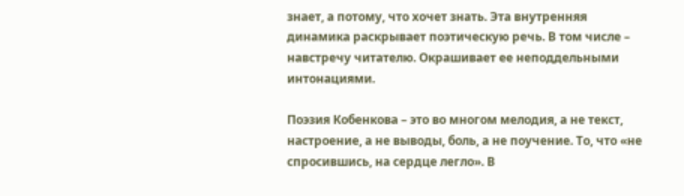знает, а потому, что хочет знать. Эта внутренняя динамика раскрывает поэтическую речь. В том числе – навстречу читателю. Окрашивает ее неподдельными интонациями.

Поэзия Кобенкова – это во многом мелодия, а не текст, настроение, а не выводы, боль, а не поучение. То, что «не спросившись, на сердце легло». В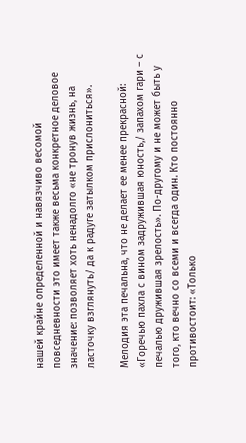нашей крайне определенной и навязчиво весомой повседневности это имеет также весьма конкретное деловое значение: позволяет хоть ненадолго «не тронув жизнь, на ласточку взглянуть/ да к радуге затылком прислониться».

Мелодия эта печальна, что не делает ее менее прекрасной: «Горечью пахла с вином задружившая юность,/ запахом гари – с печалью дружившая зрелость». По-другому и не может быть у того, кто вечно со всеми и всегда один. Кто постоянно противостоит: «Только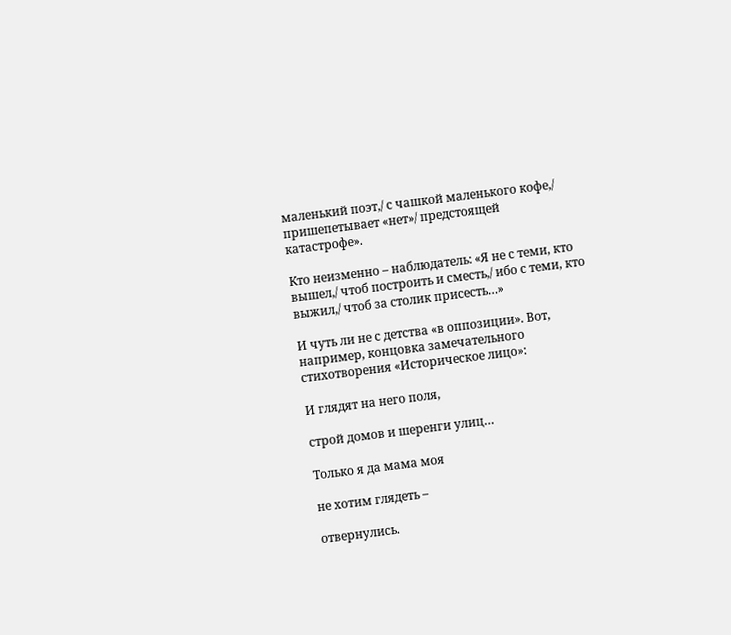маленький поэт,/ с чашкой маленького кофе,/ пришепетывает «нет»/ предстоящей катастрофе».

Кто неизменно – наблюдатель: «Я не с теми, кто вышел,/ чтоб построить и сместь,/ ибо с теми, кто выжил,/ чтоб за столик присесть…»

И чуть ли не с детства «в оппозиции». Вот, например, концовка замечательного стихотворения «Историческое лицо»:

И глядят на него поля,

строй домов и шеренги улиц…

Только я да мама моя

не хотим глядеть –

отвернулись.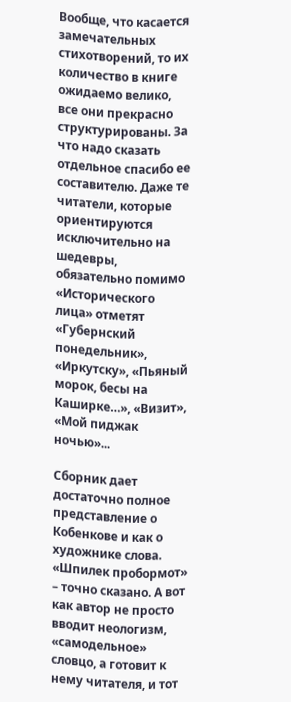Вообще, что касается замечательных стихотворений, то их количество в книге ожидаемо велико, все они прекрасно структурированы. За что надо сказать отдельное спасибо ее составителю. Даже те читатели, которые ориентируются исключительно на шедевры, обязательно помимо «Исторического лица» отметят «Губернский понедельник», «Иркутску», «Пьяный морок, бесы на Каширке…», «Визит», «Мой пиджак ночью»...

Сборник дает достаточно полное представление о Кобенкове и как о художнике слова. «Шпилек пробормот» – точно сказано. А вот как автор не просто вводит неологизм, «самодельное» словцо, а готовит к нему читателя, и тот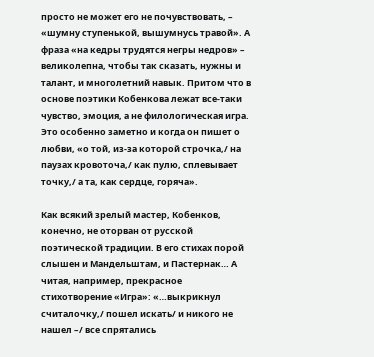просто не может его не почувствовать, – «шумну ступенькой, вышумнусь травой». А фраза «на кедры трудятся негры недров» – великолепна, чтобы так сказать, нужны и талант, и многолетний навык. Притом что в основе поэтики Кобенкова лежат все-таки чувство, эмоция, а не филологическая игра. Это особенно заметно и когда он пишет о любви, «о той, из-за которой строчка,/ на паузах кровоточа,/ как пулю, сплевывает точку,/ а та, как сердце, горяча».

Как всякий зрелый мастер, Кобенков, конечно, не оторван от русской поэтической традиции. В его стихах порой слышен и Мандельштам, и Пастернак… А читая, например, прекрасное стихотворение «Игра»: «…выкрикнул считалочку,/ пошел искать/ и никого не нашел –/ все спрятались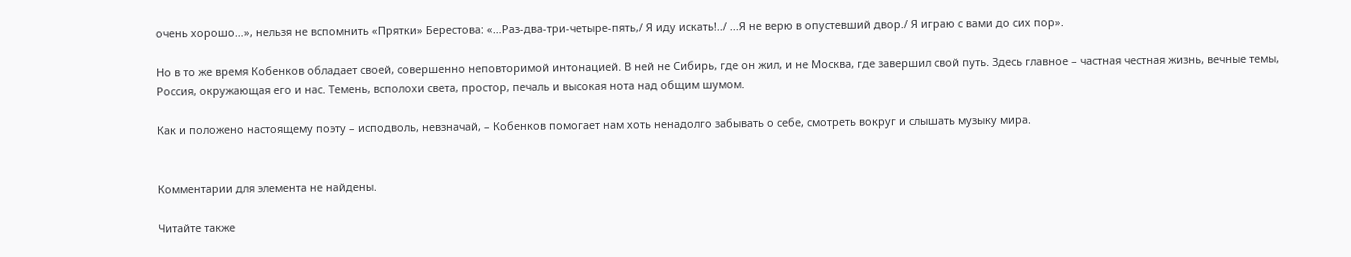очень хорошо…», нельзя не вспомнить «Прятки» Берестова: «…Раз-два-три-четыре-пять,/ Я иду искать!../ ...Я не верю в опустевший двор./ Я играю с вами до сих пор».

Но в то же время Кобенков обладает своей, совершенно неповторимой интонацией. В ней не Сибирь, где он жил, и не Москва, где завершил свой путь. Здесь главное – частная честная жизнь, вечные темы, Россия, окружающая его и нас. Темень, всполохи света, простор, печаль и высокая нота над общим шумом.

Как и положено настоящему поэту – исподволь, невзначай, – Кобенков помогает нам хоть ненадолго забывать о себе, смотреть вокруг и слышать музыку мира.


Комментарии для элемента не найдены.

Читайте также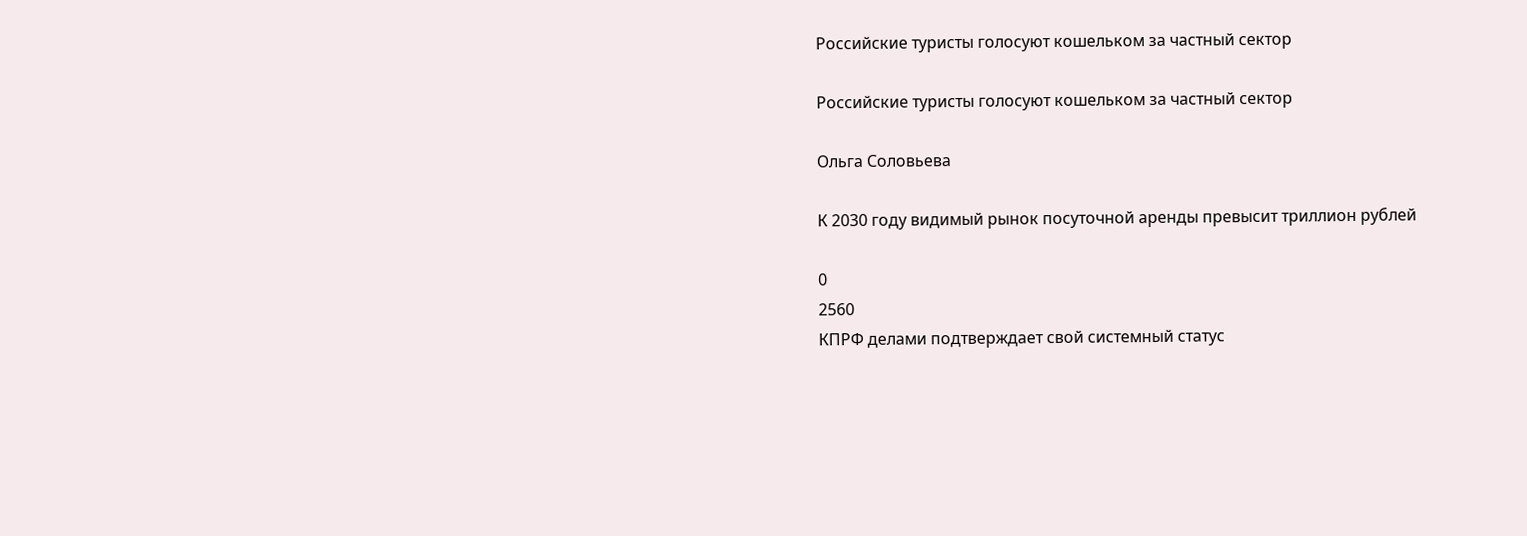Российские туристы голосуют кошельком за частный сектор

Российские туристы голосуют кошельком за частный сектор

Ольга Соловьева

К 2030 году видимый рынок посуточной аренды превысит триллион рублей

0
2560
КПРФ делами подтверждает свой системный статус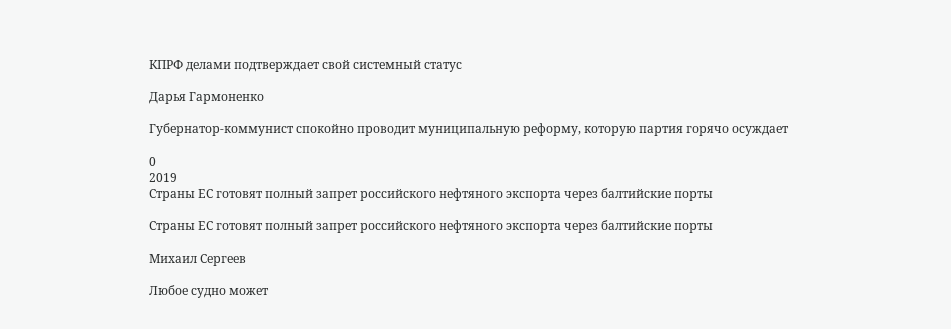КПРФ делами подтверждает свой системный статус

Дарья Гармоненко

Губернатор-коммунист спокойно проводит муниципальную реформу, которую партия горячо осуждает

0
2019
Страны ЕС готовят полный запрет российского нефтяного экспорта через балтийские порты

Страны ЕС готовят полный запрет российского нефтяного экспорта через балтийские порты

Михаил Сергеев

Любое судно может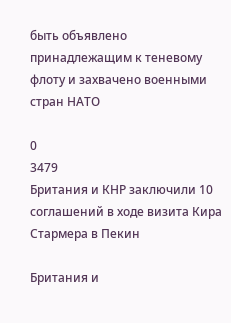быть объявлено принадлежащим к теневому флоту и захвачено военными стран НАТО

0
3479
Британия и КНР заключили 10 соглашений в ходе визита Кира Стармера в Пекин

Британия и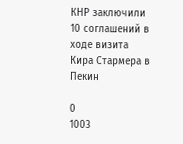КНР заключили 10 соглашений в ходе визита Кира Стармера в Пекин

0
1003